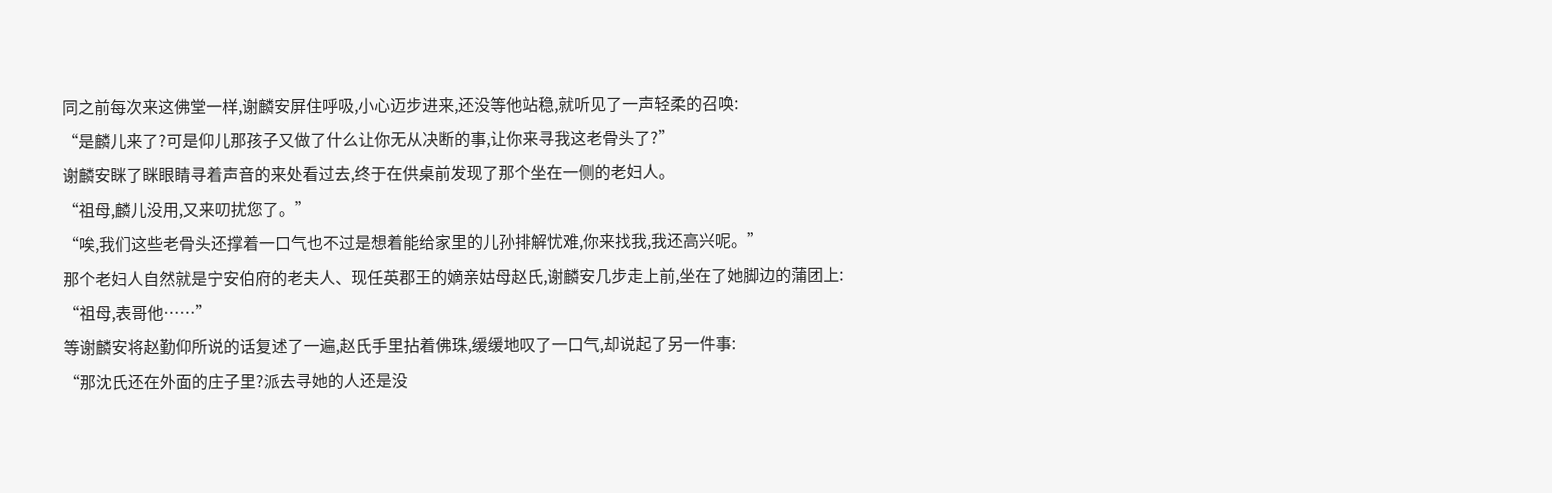同之前每次来这佛堂一样,谢麟安屏住呼吸,小心迈步进来,还没等他站稳,就听见了一声轻柔的召唤:
“是麟儿来了?可是仰儿那孩子又做了什么让你无从决断的事,让你来寻我这老骨头了?”
谢麟安眯了眯眼睛寻着声音的来处看过去,终于在供桌前发现了那个坐在一侧的老妇人。
“祖母,麟儿没用,又来叨扰您了。”
“唉,我们这些老骨头还撑着一口气也不过是想着能给家里的儿孙排解忧难,你来找我,我还高兴呢。”
那个老妇人自然就是宁安伯府的老夫人、现任英郡王的嫡亲姑母赵氏,谢麟安几步走上前,坐在了她脚边的蒲团上:
“祖母,表哥他……”
等谢麟安将赵勤仰所说的话复述了一遍,赵氏手里拈着佛珠,缓缓地叹了一口气,却说起了另一件事:
“那沈氏还在外面的庄子里?派去寻她的人还是没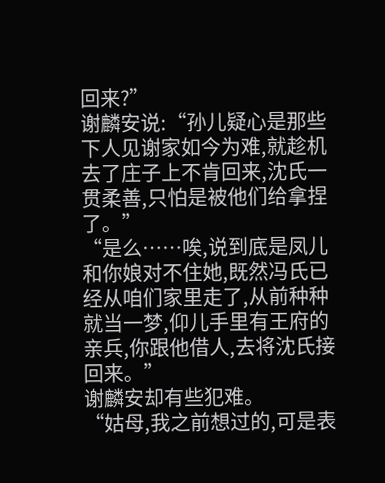回来?”
谢麟安说:“孙儿疑心是那些下人见谢家如今为难,就趁机去了庄子上不肯回来,沈氏一贯柔善,只怕是被他们给拿捏了。”
“是么……唉,说到底是凤儿和你娘对不住她,既然冯氏已经从咱们家里走了,从前种种就当一梦,仰儿手里有王府的亲兵,你跟他借人,去将沈氏接回来。”
谢麟安却有些犯难。
“姑母,我之前想过的,可是表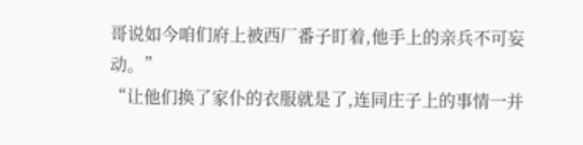哥说如今咱们府上被西厂番子盯着,他手上的亲兵不可妄动。”
“让他们换了家仆的衣服就是了,连同庄子上的事情一并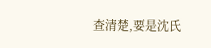查清楚,要是沈氏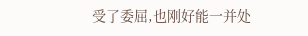受了委屈,也刚好能一并处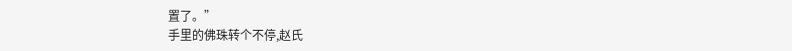置了。”
手里的佛珠转个不停,赵氏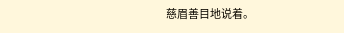慈眉善目地说着。